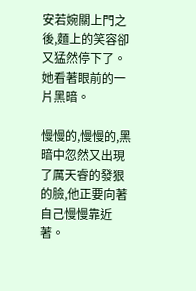安若婉關上門之後,麵上的笑容卻又猛然停下了。她看著眼前的一片黑暗。

慢慢的,慢慢的,黑暗中忽然又出現了厲天睿的發狠的臉,他正要向著自己慢慢靠近著。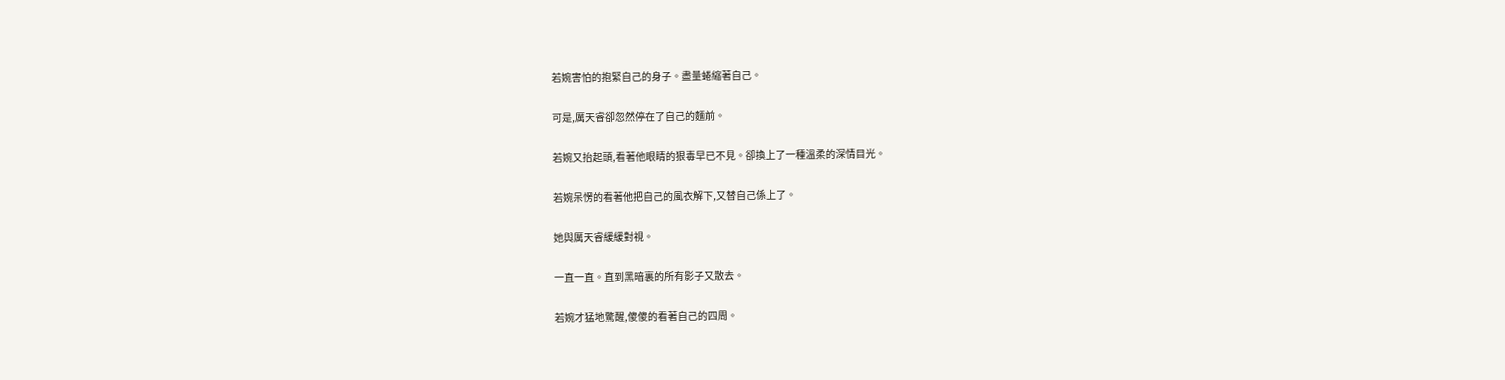若婉害怕的抱緊自己的身子。盡量蜷縮著自己。

可是,厲天睿卻忽然停在了自己的麵前。

若婉又抬起頭,看著他眼睛的狠毒早已不見。卻換上了一種溫柔的深情目光。

若婉呆愣的看著他把自己的風衣解下,又替自己係上了。

她與厲天睿緩緩對視。

一直一直。直到黑暗裏的所有影子又散去。

若婉才猛地驚醒,傻傻的看著自己的四周。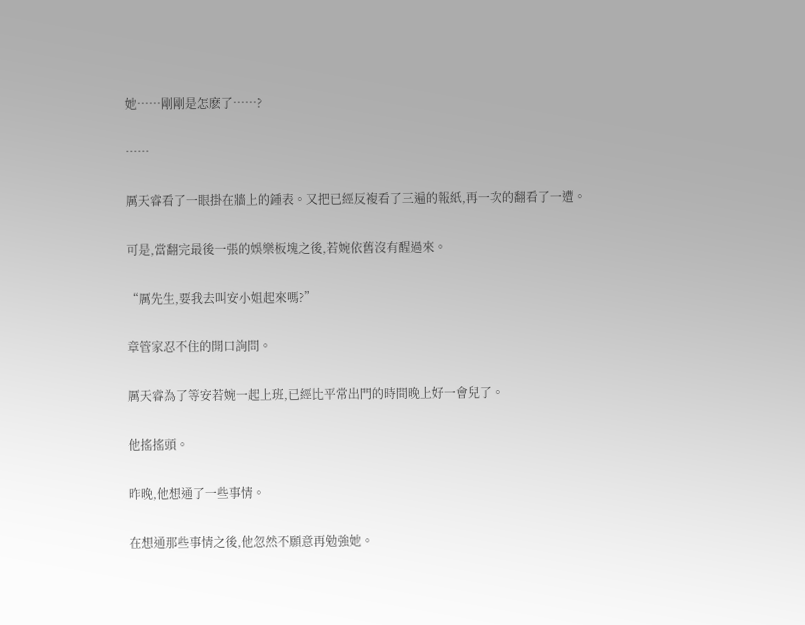她……剛剛是怎麽了……?

……

厲天睿看了一眼掛在牆上的鍾表。又把已經反複看了三遍的報紙,再一次的翻看了一遭。

可是,當翻完最後一張的娛樂板塊之後,若婉依舊沒有醒過來。

“厲先生,要我去叫安小姐起來嗎?”

章管家忍不住的開口詢問。

厲天睿為了等安若婉一起上班,已經比平常出門的時間晚上好一會兒了。

他搖搖頭。

昨晚,他想通了一些事情。

在想通那些事情之後,他忽然不願意再勉強她。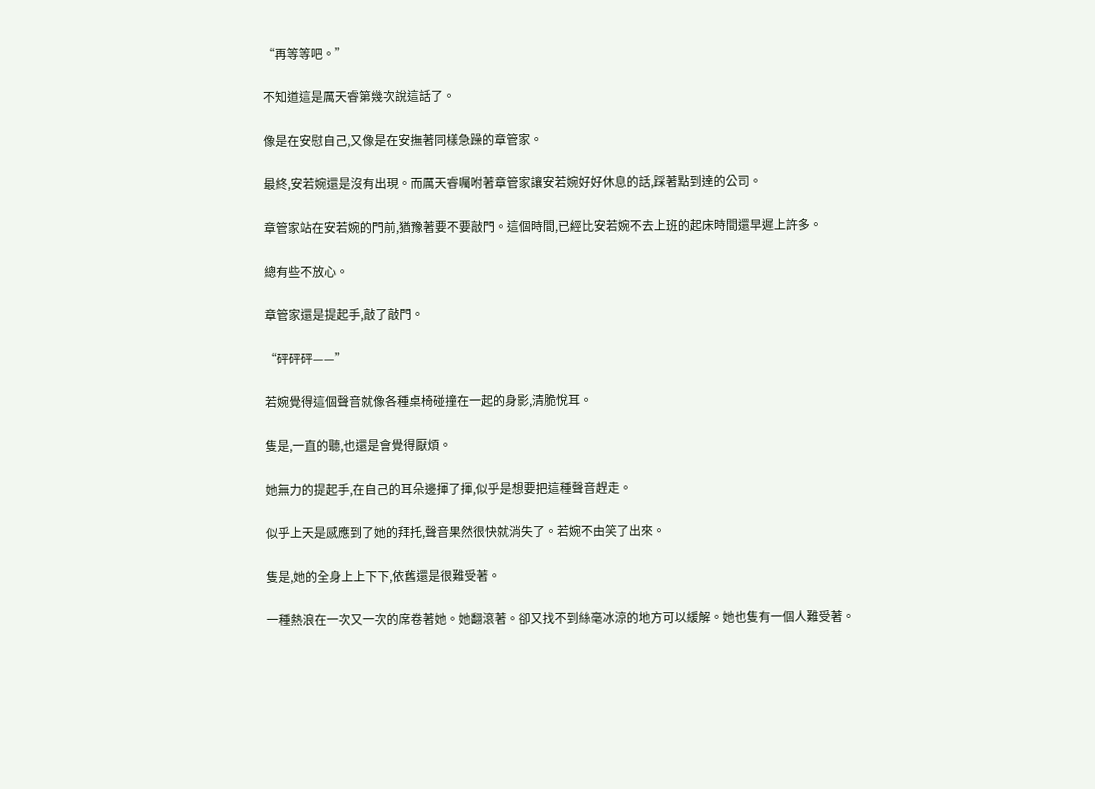“再等等吧。”

不知道這是厲天睿第幾次說這話了。

像是在安慰自己,又像是在安撫著同樣急躁的章管家。

最終,安若婉還是沒有出現。而厲天睿囑咐著章管家讓安若婉好好休息的話,踩著點到達的公司。

章管家站在安若婉的門前,猶豫著要不要敲門。這個時間,已經比安若婉不去上班的起床時間還早遲上許多。

總有些不放心。

章管家還是提起手,敲了敲門。

“砰砰砰——”

若婉覺得這個聲音就像各種桌椅碰撞在一起的身影,清脆悅耳。

隻是,一直的聽,也還是會覺得厭煩。

她無力的提起手,在自己的耳朵邊揮了揮,似乎是想要把這種聲音趕走。

似乎上天是感應到了她的拜托,聲音果然很快就消失了。若婉不由笑了出來。

隻是,她的全身上上下下,依舊還是很難受著。

一種熱浪在一次又一次的席卷著她。她翻滾著。卻又找不到絲毫冰涼的地方可以緩解。她也隻有一個人難受著。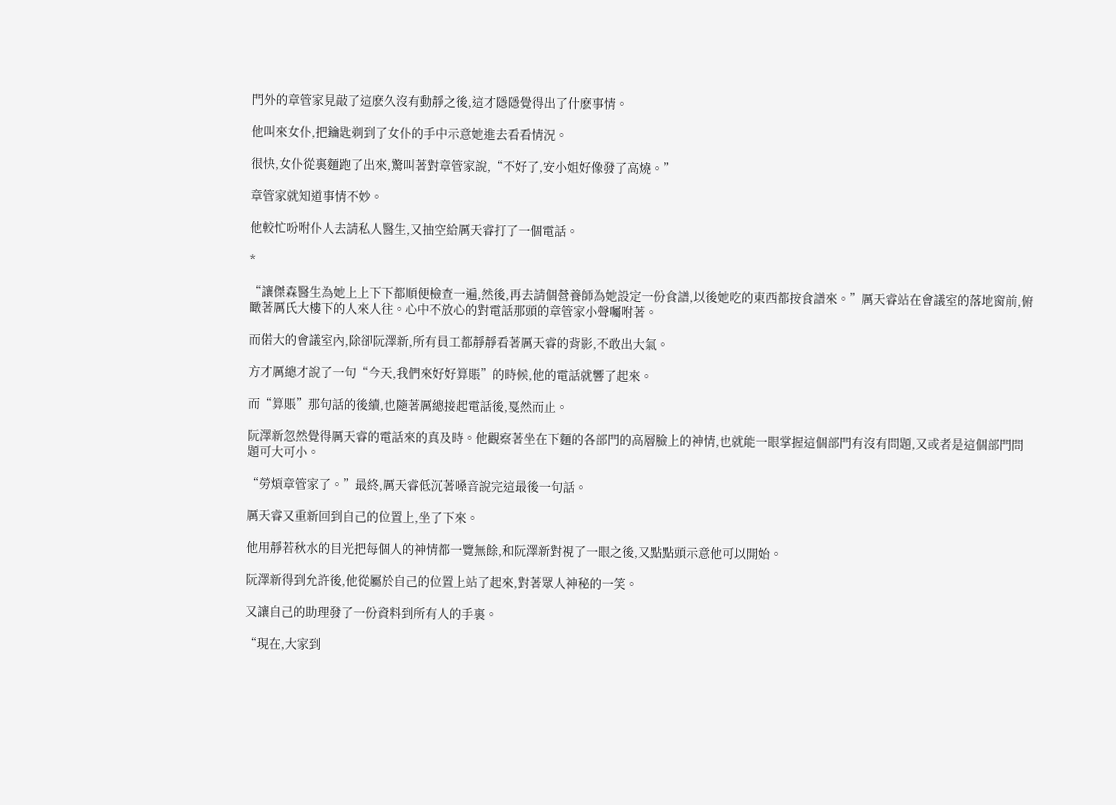門外的章管家見敲了這麽久沒有動靜之後,這才隱隱覺得出了什麽事情。

他叫來女仆,把鑰匙剃到了女仆的手中示意她進去看看情況。

很快,女仆從裏麵跑了出來,驚叫著對章管家說,“不好了,安小姐好像發了高燒。”

章管家就知道事情不妙。

他較忙吩咐仆人去請私人醫生,又抽空給厲天睿打了一個電話。

*

“讓傑森醫生為她上上下下都順便檢查一遍,然後,再去請個營養師為她設定一份食譜,以後她吃的東西都按食譜來。”厲天睿站在會議室的落地窗前,俯瞰著厲氏大樓下的人來人往。心中不放心的對電話那頭的章管家小聲囑咐著。

而偌大的會議室內,除卻阮澤新,所有員工都靜靜看著厲天睿的背影,不敢出大氣。

方才厲總才說了一句“今天,我們來好好算賬”的時候,他的電話就響了起來。

而“算賬”那句話的後續,也隨著厲總接起電話後,戛然而止。

阮澤新忽然覺得厲天睿的電話來的真及時。他觀察著坐在下麵的各部門的高層臉上的神情,也就能一眼掌握這個部門有沒有問題,又或者是這個部門問題可大可小。

“勞煩章管家了。”最終,厲天睿低沉著嗓音說完這最後一句話。

厲天睿又重新回到自己的位置上,坐了下來。

他用靜若秋水的目光把每個人的神情都一覽無餘,和阮澤新對視了一眼之後,又點點頭示意他可以開始。

阮澤新得到允許後,他從屬於自己的位置上站了起來,對著眾人神秘的一笑。

又讓自己的助理發了一份資料到所有人的手裏。

“現在,大家到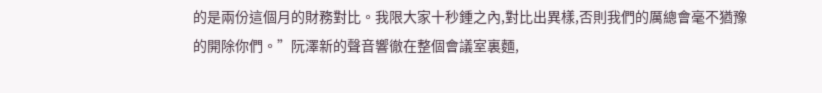的是兩份這個月的財務對比。我限大家十秒鍾之內,對比出異樣,否則我們的厲總會毫不猶豫的開除你們。”阮澤新的聲音響徹在整個會議室裏麵,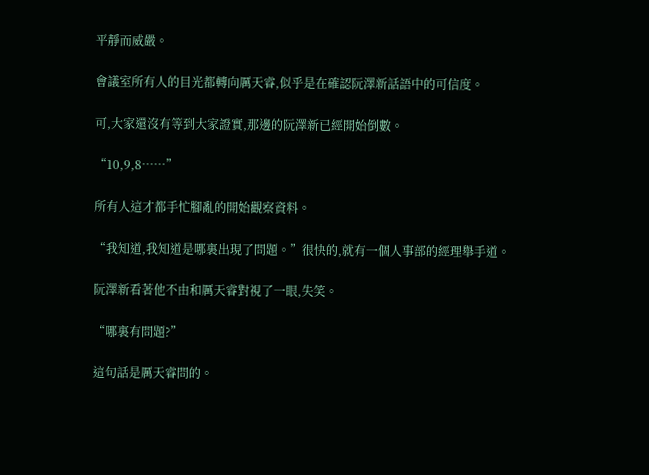平靜而威嚴。

會議室所有人的目光都轉向厲天睿,似乎是在確認阮澤新話語中的可信度。

可,大家還沒有等到大家證實,那邊的阮澤新已經開始倒數。

“10,9,8……”

所有人這才都手忙腳亂的開始觀察資料。

“我知道,我知道是哪裏出現了問題。”很快的,就有一個人事部的經理舉手道。

阮澤新看著他不由和厲天睿對視了一眼,失笑。

“哪裏有問題?”

這句話是厲天睿問的。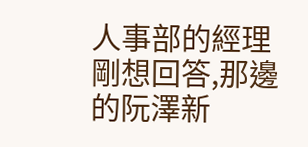人事部的經理剛想回答,那邊的阮澤新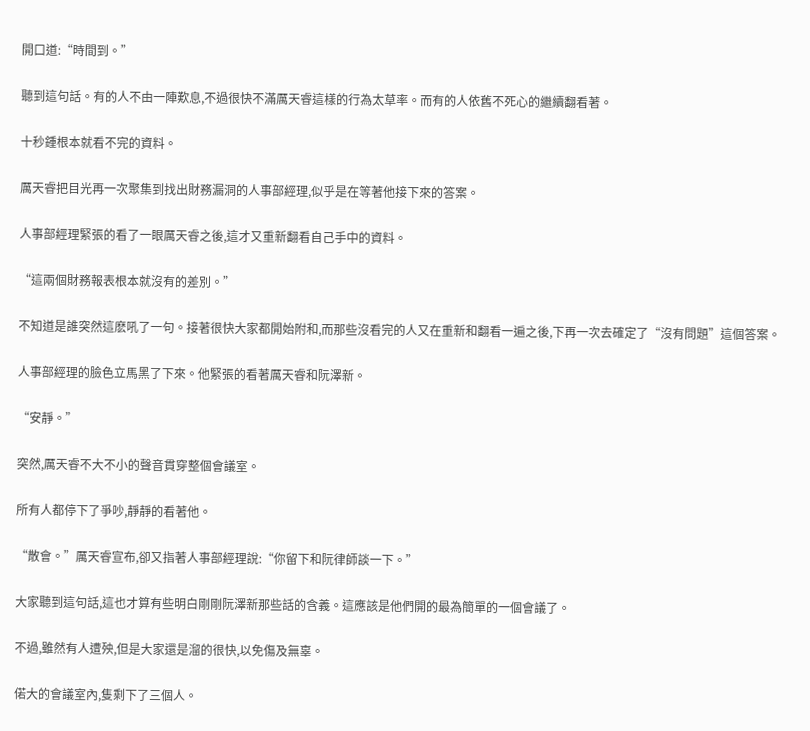開口道:“時間到。”

聽到這句話。有的人不由一陣歎息,不過很快不滿厲天睿這樣的行為太草率。而有的人依舊不死心的繼續翻看著。

十秒鍾根本就看不完的資料。

厲天睿把目光再一次聚集到找出財務漏洞的人事部經理,似乎是在等著他接下來的答案。

人事部經理緊張的看了一眼厲天睿之後,這才又重新翻看自己手中的資料。

“這兩個財務報表根本就沒有的差別。”

不知道是誰突然這麽吼了一句。接著很快大家都開始附和,而那些沒看完的人又在重新和翻看一遍之後,下再一次去確定了“沒有問題”這個答案。

人事部經理的臉色立馬黑了下來。他緊張的看著厲天睿和阮澤新。

“安靜。”

突然,厲天睿不大不小的聲音貫穿整個會議室。

所有人都停下了爭吵,靜靜的看著他。

“散會。”厲天睿宣布,卻又指著人事部經理說:“你留下和阮律師談一下。”

大家聽到這句話,這也才算有些明白剛剛阮澤新那些話的含義。這應該是他們開的最為簡單的一個會議了。

不過,雖然有人遭殃,但是大家還是溜的很快,以免傷及無辜。

偌大的會議室內,隻剩下了三個人。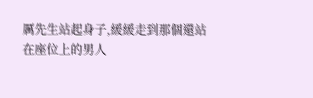厲先生站起身子,緩緩走到那個還站在座位上的男人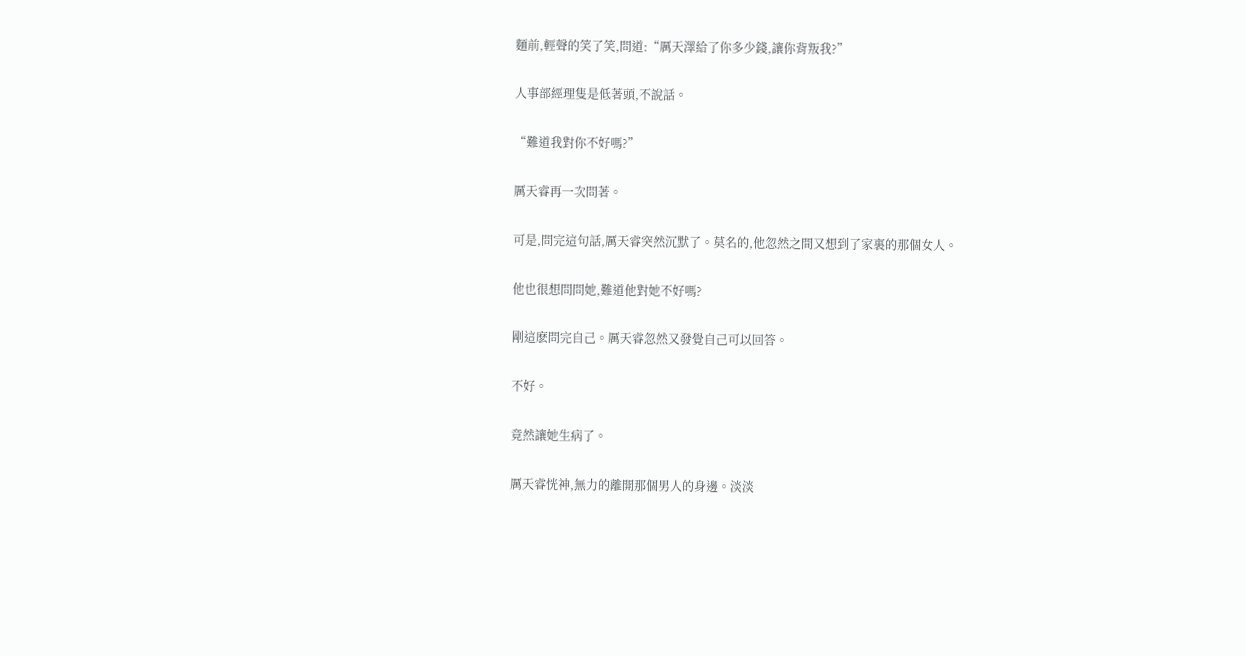麵前,輕聲的笑了笑,問道:“厲天澤給了你多少錢,讓你背叛我?”

人事部經理隻是低著頭,不說話。

“難道我對你不好嗎?”

厲天睿再一次問著。

可是,問完這句話,厲天睿突然沉默了。莫名的,他忽然之間又想到了家裏的那個女人。

他也很想問問她,難道他對她不好嗎?

剛這麽問完自己。厲天睿忽然又發覺自己可以回答。

不好。

竟然讓她生病了。

厲天睿恍神,無力的離開那個男人的身邊。淡淡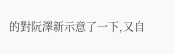的對阮澤新示意了一下,又自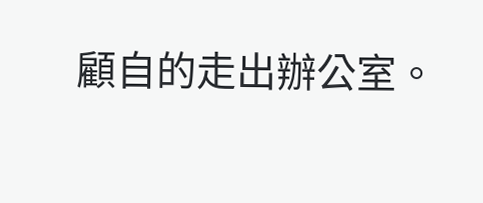顧自的走出辦公室。